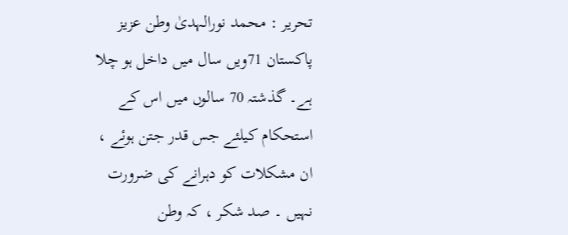تحریر : محمد نورالہدیٰ وطن عزیز پاکستان 71ویں سال میں داخل ہو چلا ہے۔ گذشتہ 70 سالوں میں اس کے استحکام کیلئے جس قدر جتن ہوئے ، ان مشکلات کو دہرانے کی ضرورت نہیں ۔ صد شکر ، کہ وطن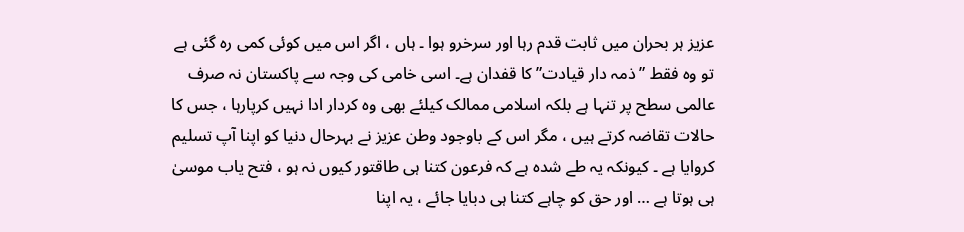عزیز ہر بحران میں ثابت قدم رہا اور سرخرو ہوا ۔ ہاں ، اگر اس میں کوئی کمی رہ گئی ہے تو وہ فقط ”ذمہ دار قیادت” کا قفدان ہے۔ اسی خامی کی وجہ سے پاکستان نہ صرف عالمی سطح پر تنہا ہے بلکہ اسلامی ممالک کیلئے بھی وہ کردار ادا نہیں کرپارہا ، جس کا حالات تقاضہ کرتے ہیں ، مگر اس کے باوجود وطن عزیز نے بہرحال دنیا کو اپنا آپ تسلیم کروایا ہے ۔ کیونکہ یہ طے شدہ ہے کہ فرعون کتنا ہی طاقتور کیوں نہ ہو ، فتح یاب موسیٰ ہی ہوتا ہے … اور حق کو چاہے کتنا ہی دبایا جائے ، یہ اپنا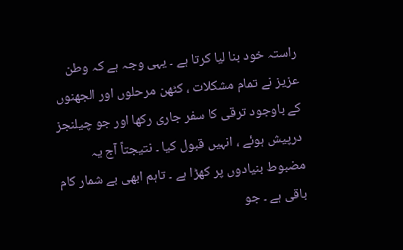راستہ خود بنا لیا کرتا ہے ۔ یہی وجہ ہے کہ وطن عزیز نے تمام مشکلات ، کٹھن مرحلوں اور الجھنوں کے باوجود ترقی کا سفر جاری رکھا اور جو چیلنجز درپیش ہوئے ، انہیں قبول کیا ۔ نتیجتاً آج یہ مضبوط بنیادوں پر کھڑا ہے ۔ تاہم ابھی بے شمار کام باقی ہے ۔ جو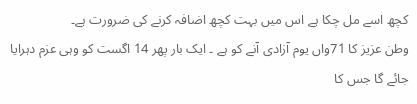کچھ اسے مل چکا ہے اس میں بہت کچھ اضافہ کرنے کی ضرورت ہے۔
وطن عزیز کا 71واں یوم آزادی آنے کو ہے ۔ ایک بار پھر 14 اگست کو وہی عزم دہرایا جائے گا جس کا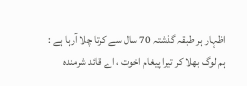اظہار ہر طبقہ گذشتہ 70 سال سے کرتا چلا آرہا ہے :
ہم لوگ بھلا کر تیرا پیغام اخوت ، اے قائد شرمندہ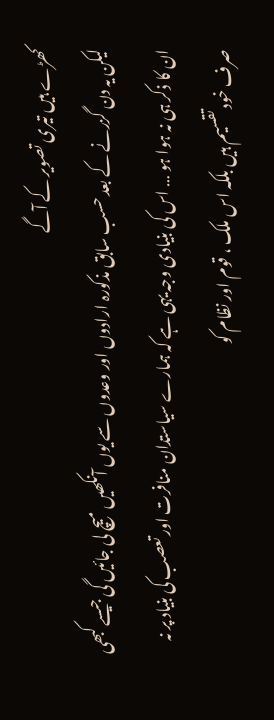کھڑے ہیں تیری تصویر کے آگے
لیکن یہ دن گزرنے کے بعد حسب سابق مذکورہ ارادوں اور وعدوں سے یوں آنکھیں میچ لی جائیں گی جیسے کبھی ان کا ذکر ہی نہ ہوا ہو … اس کی بنیادی وجہ یہی ہے کہ ہمارے سیاستدان منافرت اور تعصب کی بنیاد پر نہ صرف خود تقسیم ہیں بلکہ اس ملک ، قوم اور نظام کو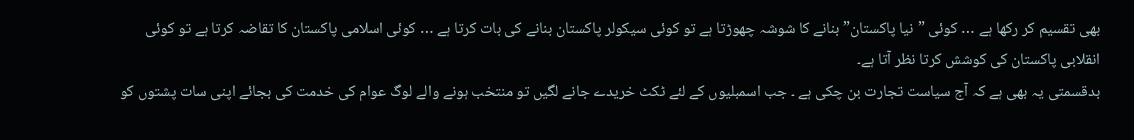بھی تقسیم کر رکھا ہے … کوئی ”نیا پاکستان” بنانے کا شوشہ چھوڑتا ہے تو کوئی سیکولر پاکستان بنانے کی بات کرتا ہے … کوئی اسلامی پاکستان کا تقاضہ کرتا ہے تو کوئی انقلابی پاکستان کی کوشش کرتا نظر آتا ہے۔
بدقسمتی یہ بھی ہے کہ آج سیاست تجارت بن چکی ہے ۔ جب اسمبلیوں کے لئے ٹکٹ خریدے جانے لگیں تو منتخب ہونے والے لوگ عوام کی خدمت کی بجائے اپنی سات پشتوں کو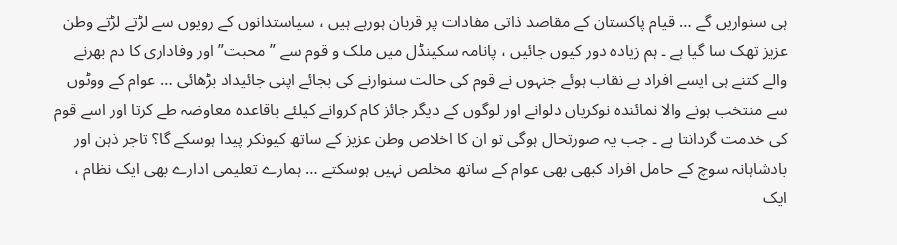ہی سنواریں گے … قیام پاکستان کے مقاصد ذاتی مفادات پر قربان ہورہے ہیں ، سیاستدانوں کے رویوں سے لڑتے لڑتے وطن عزیز تھک سا گیا ہے ۔ ہم زیادہ دور کیوں جائیں ، پانامہ سکینڈل میں ملک و قوم سے ”محبت” اور وفاداری کا دم بھرنے والے کتنے ہی ایسے افراد بے نقاب ہوئے جنہوں نے قوم کی حالت سنوارنے کی بجائے اپنی جائیداد بڑھائی … عوام کے ووٹوں سے منتخب ہونے والا نمائندہ نوکریاں دلوانے اور لوگوں کے دیگر جائز کام کروانے کیلئے باقاعدہ معاوضہ طے کرتا اور اسے قوم کی خدمت گردانتا ہے ۔ جب یہ صورتحال ہوگی تو ان کا اخلاص وطن عزیز کے ساتھ کیونکر پیدا ہوسکے گا؟ تاجر ذہن اور بادشاہانہ سوچ کے حامل افراد کبھی بھی عوام کے ساتھ مخلص نہیں ہوسکتے … ہمارے تعلیمی ادارے بھی ایک نظام ، ایک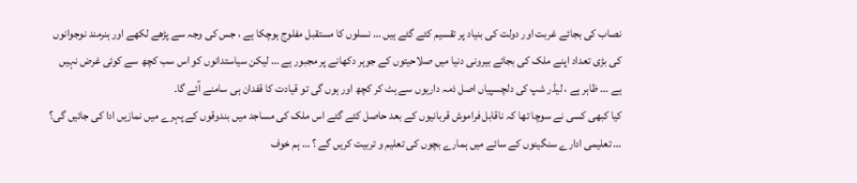نصاب کی بجائے غربت اور دولت کی بنیاد پر تقسیم کئے گئے ہیں … نسلوں کا مستقبل مفلوج ہوچکا ہے ، جس کی وجہ سے پڑھے لکھے اور ہنرمند نوجوانوں کی بڑی تعداد اپنے ملک کی بجائے بیرونی دنیا میں صلاحیتوں کے جوہر دکھانے پر مجبور ہے … لیکن سیاستدانوں کو اس سب کچھ سے کوئی غرض نہیں ہے … ظاہر ہے ، لیڈر شپ کی دلچسپیاں اصل ذمہ داریوں سے ہٹ کر کچھ اور ہوں گی تو قیادت کا قفدان ہی سامنے آئے گا۔
کیا کبھی کسی نے سوچا تھا کہ ناقابل فراموش قربانیوں کے بعد حاصل کئے گئے اس ملک کی مساجد میں بندوقوں کے پہرے میں نمازیں ادا کی جائیں گی؟ … تعلیمی ادارے سنگینوں کے سائے میں ہمارے بچوں کی تعلیم و تربیت کریں گے ؟ … ہم خوف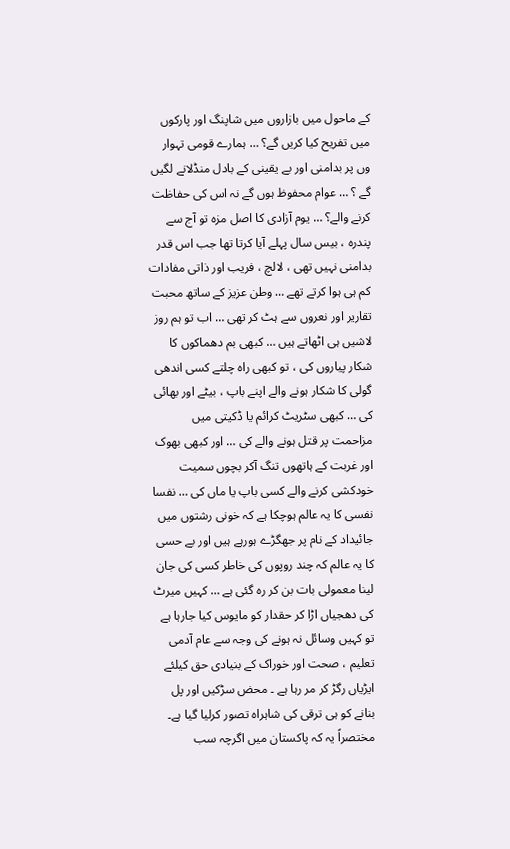کے ماحول میں بازاروں میں شاپنگ اور پارکوں میں تفریح کیا کریں گے؟ … ہمارے قومی تہوار وں پر بدامنی اور بے یقینی کے بادل منڈلانے لگیں گے ؟ … عوام محفوظ ہوں گے نہ اس کی حفاظت کرنے والے؟ … یوم آزادی کا اصل مزہ تو آج سے پندرہ ، بیس سال پہلے آیا کرتا تھا جب اس قدر بدامنی نہیں تھی ، لالچ ، فریب اور ذاتی مفادات کم ہی ہوا کرتے تھے … وطن عزیز کے ساتھ محبت تقاریر اور نعروں سے ہٹ کر تھی … اب تو ہم روز لاشیں ہی اٹھاتے ہیں … کبھی بم دھماکوں کا شکار پیاروں کی ، تو کبھی راہ چلتے کسی اندھی گولی کا شکار ہونے والے اپنے باپ ، بیٹے اور بھائی کی … کبھی سٹریٹ کرائم یا ڈکیتی میں مزاحمت پر قتل ہونے والے کی … اور کبھی بھوک اور غربت کے ہاتھوں تنگ آکر بچوں سمیت خودکشی کرنے والے کسی باپ یا ماں کی … نفسا نفسی کا یہ عالم ہوچکا ہے کہ خونی رشتوں میں جائیداد کے نام پر جھگڑے ہورہے ہیں اور بے حسی کا یہ عالم کہ چند روپوں کی خاطر کسی کی جان لینا معمولی بات بن کر رہ گئی ہے … کہیں میرٹ کی دھجیاں اڑا کر حقدار کو مایوس کیا جارہا ہے تو کہیں وسائل نہ ہونے کی وجہ سے عام آدمی تعلیم ، صحت اور خوراک کے بنیادی حق کیلئے ایڑیاں رگڑ کر مر رہا ہے ۔ محض سڑکیں اور پل بنانے کو ہی ترقی کی شاہراہ تصور کرلیا گیا ہے۔
مختصراً یہ کہ پاکستان میں اگرچہ سب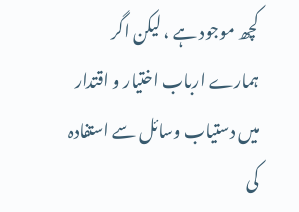کچھ موجود ہے ، لیکن اگر ہمارے ارباب اختیار و اقتدار میں دستیاب وسائل سے استفادہ کی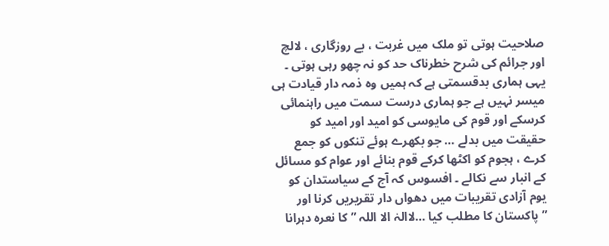صلاحیت ہوتی تو ملک میں غربت ، بے روزگاری ، لالچ اور جرائم کی شرح خطرناک حد کو نہ چھو رہی ہوتی ۔ یہی ہماری بدقسمتی ہے کہ ہمیں وہ ذمہ دار قیادت ہی میسر نہیں ہے جو ہماری درست سمت میں راہنمائی کرسکے اور قوم کی مایوسی کو امید اور امید کو حقیقت میں بدلے … جو بکھرے ہوئے تنکوں کو جمع کرے ، ہجوم کو اکٹھا کرکے قوم بنائے اور عوام کو مسائل کے انبار سے نکالے ۔ افسوس کہ آج کے سیاستدان کو یوم آزادی تقریبات میں دھواں دار تقریریں کرنا اور ”پاکستان کا مطلب کیا …لاالہٰ الا اللہ ” کا نعرہ دہرانا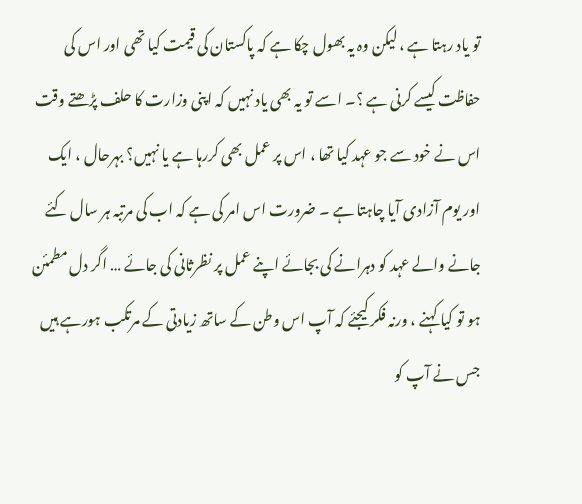تو یاد رہتا ہے ، لیکن وہ یہ بھول چکا ہے کہ پاکستان کی قیمت کیا تھی اور اس کی حفاظت کیسے کرنی ہے ؟۔ اسے تو یہ بھی یاد نہیں کہ اپنی وزارت کا حلف پڑھتے وقت اس نے خود سے جو عہد کیا تھا ، اس پر عمل بھی کررہا ہے یا نہیں؟ بہرحال ، ایک اور یوم آزادی آیا چاہتا ہے ۔ ضرورت اس امر کی ہے کہ اب کی مرتبہ ہر سال کئے جانے والے عہد کو دہرانے کی بجائے اپنے عمل پر نظرثانی کی جائے … اگر دل مطمئن ہو تو کیا کہنے ، ورنہ فکر کیجئے کہ آپ اس وطن کے ساتھ زیادتی کے مرتکب ہورہے ہیں جس نے آپ کو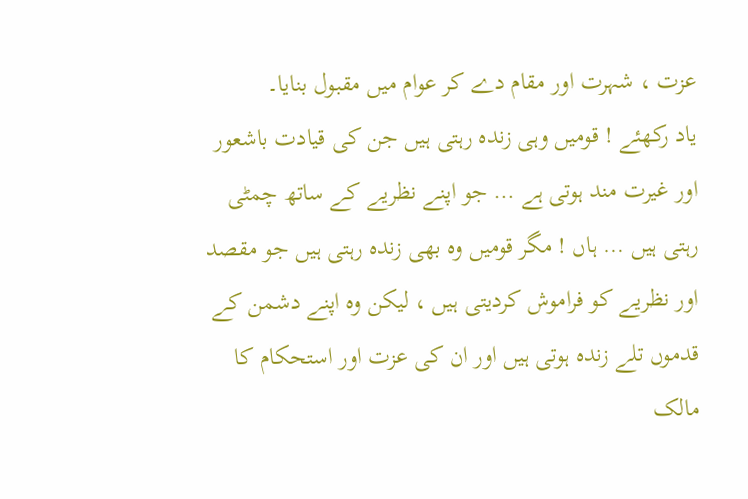عزت ، شہرت اور مقام دے کر عوام میں مقبول بنایا۔
یاد رکھئے ! قومیں وہی زندہ رہتی ہیں جن کی قیادت باشعور اور غیرت مند ہوتی ہے … جو اپنے نظریے کے ساتھ چمٹی رہتی ہیں … ہاں ! مگر قومیں وہ بھی زندہ رہتی ہیں جو مقصد اور نظریے کو فراموش کردیتی ہیں ، لیکن وہ اپنے دشمن کے قدموں تلے زندہ ہوتی ہیں اور ان کی عزت اور استحکام کا مالک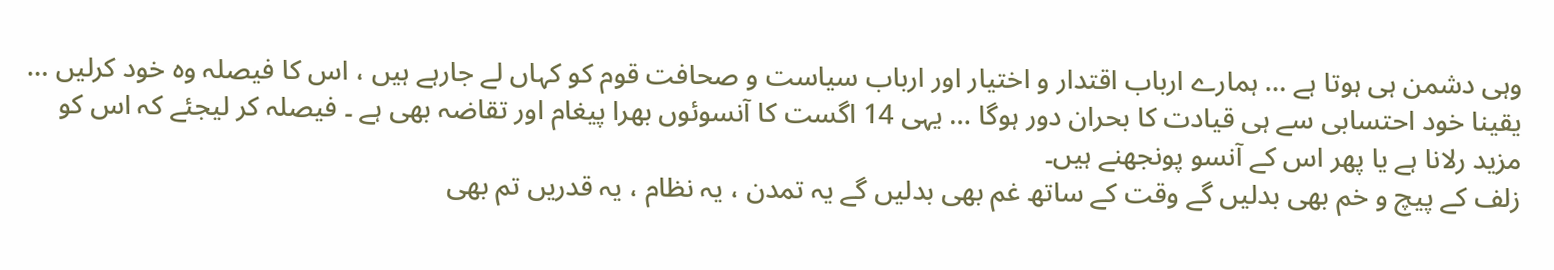وہی دشمن ہی ہوتا ہے … ہمارے ارباب اقتدار و اختیار اور ارباب سیاست و صحافت قوم کو کہاں لے جارہے ہیں ، اس کا فیصلہ وہ خود کرلیں … یقینا خود احتسابی سے ہی قیادت کا بحران دور ہوگا … یہی 14 اگست کا آنسوئوں بھرا پیغام اور تقاضہ بھی ہے ۔ فیصلہ کر لیجئے کہ اس کو مزید رلانا ہے یا پھر اس کے آنسو پونجھنے ہیں۔
زلف کے پیچ و خم بھی بدلیں گے وقت کے ساتھ غم بھی بدلیں گے یہ تمدن ، یہ نظام ، یہ قدریں تم بھی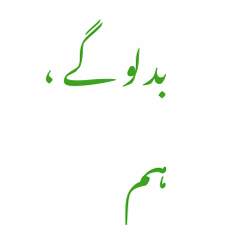بدلو گے ، ہم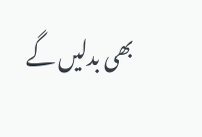بھی بدلیں گے